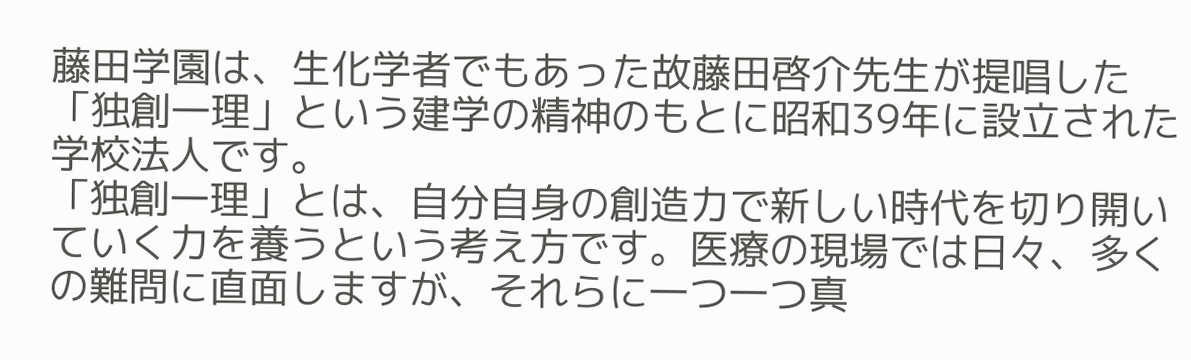藤田学園は、生化学者でもあった故藤田啓介先生が提唱した「独創一理」という建学の精神のもとに昭和39年に設立された学校法人です。
「独創一理」とは、自分自身の創造力で新しい時代を切り開いていく力を養うという考え方です。医療の現場では日々、多くの難問に直面しますが、それらに一つ一つ真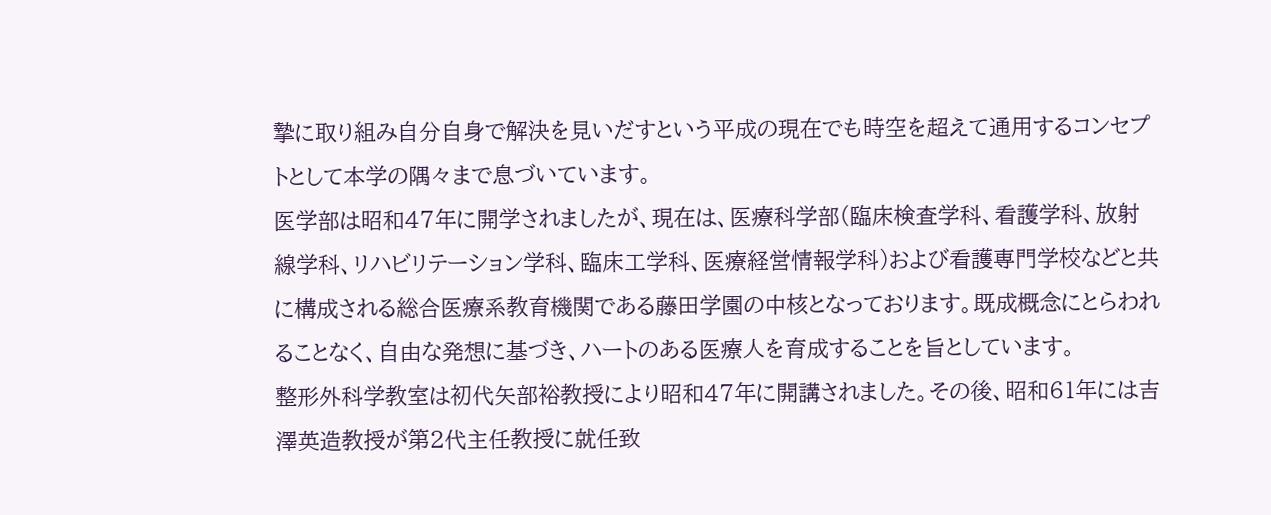摯に取り組み自分自身で解決を見いだすという平成の現在でも時空を超えて通用するコンセプトとして本学の隅々まで息づいています。
医学部は昭和47年に開学されましたが、現在は、医療科学部(臨床検査学科、看護学科、放射線学科、リハビリテーション学科、臨床工学科、医療経営情報学科)および看護専門学校などと共に構成される総合医療系教育機関である藤田学園の中核となっております。既成概念にとらわれることなく、自由な発想に基づき、ハートのある医療人を育成することを旨としています。
整形外科学教室は初代矢部裕教授により昭和47年に開講されました。その後、昭和61年には吉澤英造教授が第2代主任教授に就任致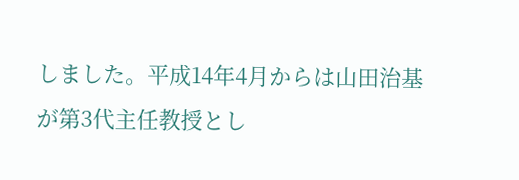しました。平成14年4月からは山田治基が第3代主任教授とし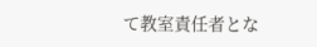て教室責任者とな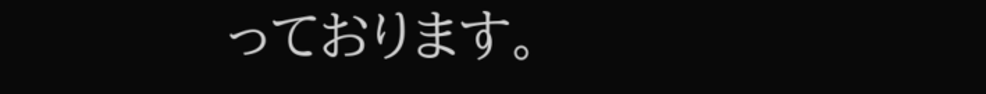っております。